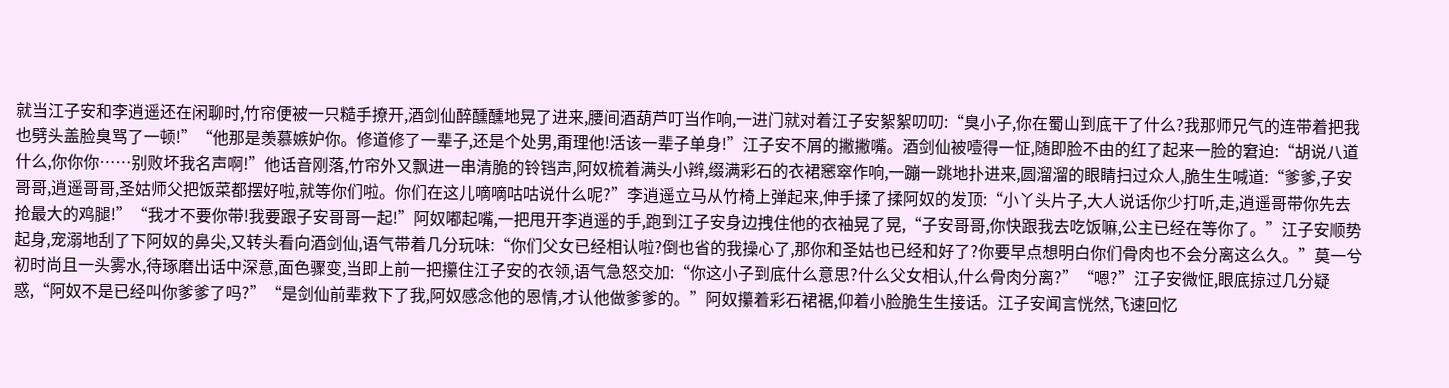就当江子安和李逍遥还在闲聊时,竹帘便被一只糙手撩开,酒剑仙醉醺醺地晃了进来,腰间酒葫芦叮当作响,一进门就对着江子安絮絮叨叨:“臭小子,你在蜀山到底干了什么?我那师兄气的连带着把我也劈头盖脸臭骂了一顿!”“他那是羡慕嫉妒你。修道修了一辈子,还是个处男,甭理他!活该一辈子单身!”江子安不屑的撇撇嘴。酒剑仙被噎得一怔,随即脸不由的红了起来一脸的窘迫:“胡说八道什么,你你你……别败坏我名声啊!”他话音刚落,竹帘外又飘进一串清脆的铃铛声,阿奴梳着满头小辫,缀满彩石的衣裙窸窣作响,一蹦一跳地扑进来,圆溜溜的眼睛扫过众人,脆生生喊道:“爹爹,子安哥哥,逍遥哥哥,圣姑师父把饭菜都摆好啦,就等你们啦。你们在这儿嘀嘀咕咕说什么呢?”李逍遥立马从竹椅上弹起来,伸手揉了揉阿奴的发顶:“小丫头片子,大人说话你少打听,走,逍遥哥带你先去抢最大的鸡腿!”“我才不要你带!我要跟子安哥哥一起!”阿奴嘟起嘴,一把甩开李逍遥的手,跑到江子安身边拽住他的衣袖晃了晃,“子安哥哥,你快跟我去吃饭嘛,公主已经在等你了。”江子安顺势起身,宠溺地刮了下阿奴的鼻尖,又转头看向酒剑仙,语气带着几分玩味:“你们父女已经相认啦?倒也省的我操心了,那你和圣姑也已经和好了?你要早点想明白你们骨肉也不会分离这么久。”莫一兮初时尚且一头雾水,待琢磨出话中深意,面色骤变,当即上前一把攥住江子安的衣领,语气急怒交加:“你这小子到底什么意思?什么父女相认,什么骨肉分离?”“嗯?”江子安微怔,眼底掠过几分疑惑,“阿奴不是已经叫你爹爹了吗?”“是剑仙前辈救下了我,阿奴感念他的恩情,才认他做爹爹的。”阿奴攥着彩石裙裾,仰着小脸脆生生接话。江子安闻言恍然,飞速回忆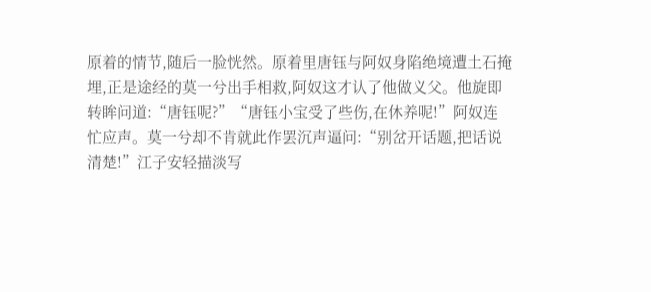原着的情节,随后一脸恍然。原着里唐钰与阿奴身陷绝境遭土石掩埋,正是途经的莫一兮出手相救,阿奴这才认了他做义父。他旋即转眸问道:“唐钰呢?”“唐钰小宝受了些伤,在休养呢!”阿奴连忙应声。莫一兮却不肯就此作罢沉声逼问:“别岔开话题,把话说清楚!”江子安轻描淡写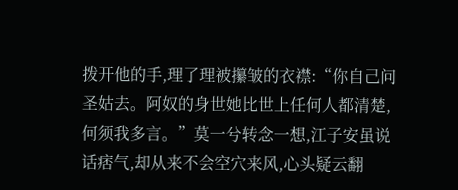拨开他的手,理了理被攥皱的衣襟:“你自己问圣姑去。阿奴的身世她比世上任何人都清楚,何须我多言。”莫一兮转念一想,江子安虽说话痞气,却从来不会空穴来风,心头疑云翻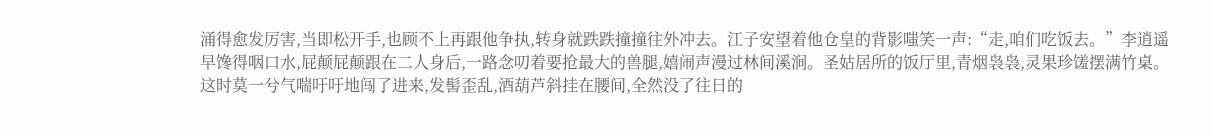涌得愈发厉害,当即松开手,也顾不上再跟他争执,转身就跌跌撞撞往外冲去。江子安望着他仓皇的背影嗤笑一声:“走,咱们吃饭去。”李逍遥早馋得咽口水,屁颠屁颠跟在二人身后,一路念叨着要抢最大的兽腿,嬉闹声漫过林间溪涧。圣姑居所的饭厅里,青烟袅袅,灵果珍馐摆满竹桌。这时莫一兮气喘吁吁地闯了进来,发髻歪乱,酒葫芦斜挂在腰间,全然没了往日的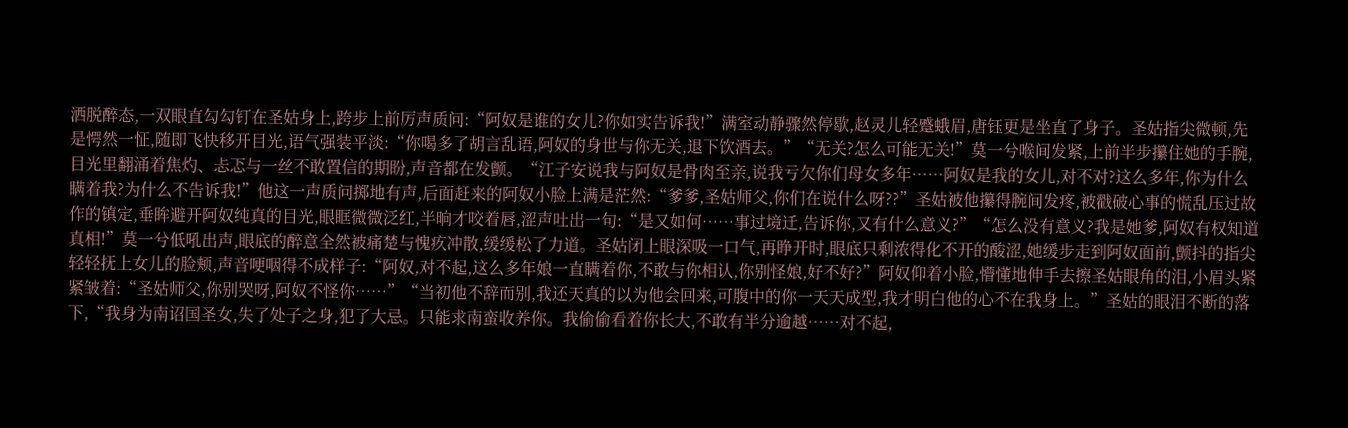洒脱醉态,一双眼直勾勾钉在圣姑身上,跨步上前厉声质问:“阿奴是谁的女儿?你如实告诉我!”满室动静骤然停歇,赵灵儿轻蹙蛾眉,唐钰更是坐直了身子。圣姑指尖微顿,先是愕然一怔,随即飞快移开目光,语气强装平淡:“你喝多了胡言乱语,阿奴的身世与你无关,退下饮酒去。”“无关?怎么可能无关!”莫一兮喉间发紧,上前半步攥住她的手腕,目光里翻涌着焦灼、忐忑与一丝不敢置信的期盼,声音都在发颤。“江子安说我与阿奴是骨肉至亲,说我亏欠你们母女多年……阿奴是我的女儿,对不对?这么多年,你为什么瞒着我?为什么不告诉我!”他这一声质问掷地有声,后面赶来的阿奴小脸上满是茫然:“爹爹,圣姑师父,你们在说什么呀??”圣姑被他攥得腕间发疼,被戳破心事的慌乱压过故作的镇定,垂眸避开阿奴纯真的目光,眼眶微微泛红,半晌才咬着唇,涩声吐出一句:“是又如何……事过境迁,告诉你,又有什么意义?”“怎么没有意义?我是她爹,阿奴有权知道真相!”莫一兮低吼出声,眼底的醉意全然被痛楚与愧疚冲散,缓缓松了力道。圣姑闭上眼深吸一口气,再睁开时,眼底只剩浓得化不开的酸涩,她缓步走到阿奴面前,颤抖的指尖轻轻抚上女儿的脸颊,声音哽咽得不成样子:“阿奴,对不起,这么多年娘一直瞒着你,不敢与你相认,你别怪娘,好不好?”阿奴仰着小脸,懵懂地伸手去擦圣姑眼角的泪,小眉头紧紧皱着:“圣姑师父,你别哭呀,阿奴不怪你……”“当初他不辞而别,我还天真的以为他会回来,可腹中的你一天天成型,我才明白他的心不在我身上。”圣姑的眼泪不断的落下,“我身为南诏国圣女,失了处子之身,犯了大忌。只能求南蛮收养你。我偷偷看着你长大,不敢有半分逾越……对不起,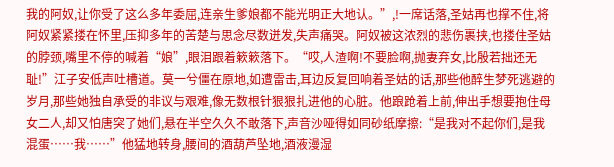我的阿奴,让你受了这么多年委屈,连亲生爹娘都不能光明正大地认。”,!一席话落,圣姑再也撑不住,将阿奴紧紧搂在怀里,压抑多年的苦楚与思念尽数迸发,失声痛哭。阿奴被这浓烈的悲伤裹挟,也搂住圣姑的脖颈,嘴里不停的喊着“娘”,眼泪跟着簌簌落下。“哎,人渣啊!不要脸啊,抛妻弃女,比殷若拙还无耻!”江子安低声吐槽道。莫一兮僵在原地,如遭雷击,耳边反复回响着圣姑的话,那些他醉生梦死逃避的岁月,那些她独自承受的非议与艰难,像无数根针狠狠扎进他的心脏。他踉跄着上前,伸出手想要抱住母女二人,却又怕唐突了她们,悬在半空久久不敢落下,声音沙哑得如同砂纸摩擦:“是我对不起你们,是我混蛋……我……”他猛地转身,腰间的酒葫芦坠地,酒液漫湿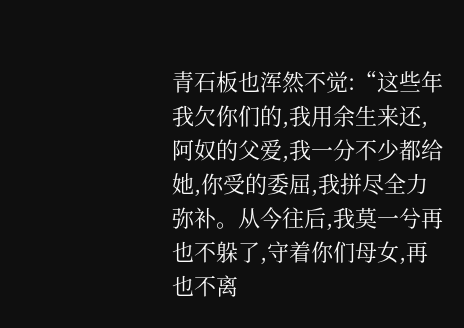青石板也浑然不觉:“这些年我欠你们的,我用余生来还,阿奴的父爱,我一分不少都给她,你受的委屈,我拼尽全力弥补。从今往后,我莫一兮再也不躲了,守着你们母女,再也不离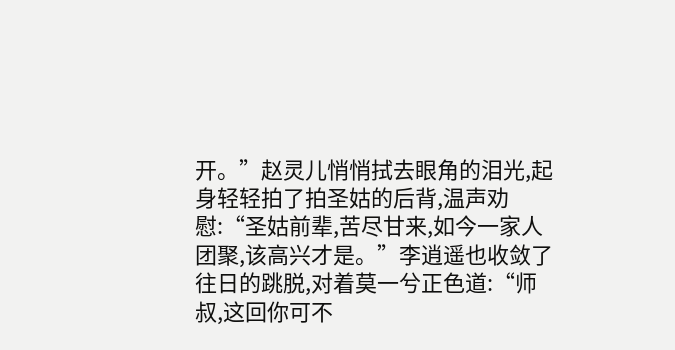开。”赵灵儿悄悄拭去眼角的泪光,起身轻轻拍了拍圣姑的后背,温声劝慰:“圣姑前辈,苦尽甘来,如今一家人团聚,该高兴才是。”李逍遥也收敛了往日的跳脱,对着莫一兮正色道:“师叔,这回你可不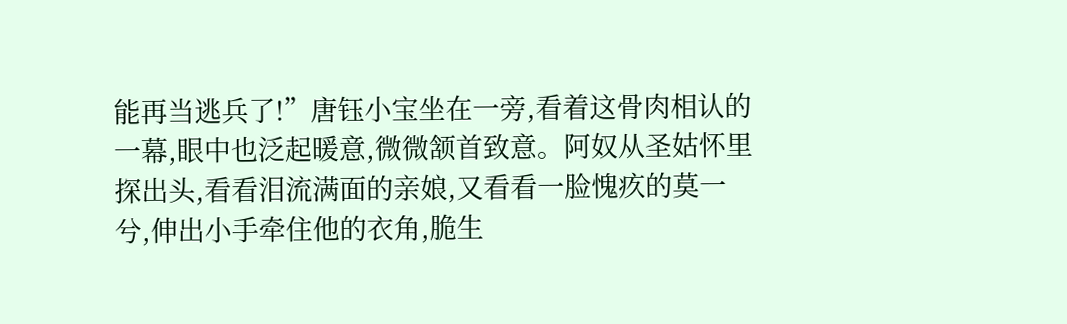能再当逃兵了!”唐钰小宝坐在一旁,看着这骨肉相认的一幕,眼中也泛起暖意,微微颔首致意。阿奴从圣姑怀里探出头,看看泪流满面的亲娘,又看看一脸愧疚的莫一兮,伸出小手牵住他的衣角,脆生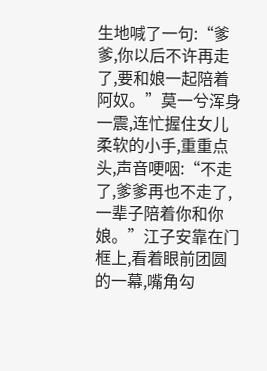生地喊了一句:“爹爹,你以后不许再走了,要和娘一起陪着阿奴。”莫一兮浑身一震,连忙握住女儿柔软的小手,重重点头,声音哽咽:“不走了,爹爹再也不走了,一辈子陪着你和你娘。”江子安靠在门框上,看着眼前团圆的一幕,嘴角勾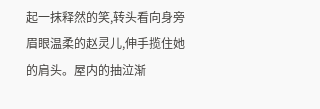起一抹释然的笑,转头看向身旁眉眼温柔的赵灵儿,伸手揽住她的肩头。屋内的抽泣渐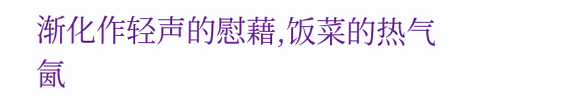渐化作轻声的慰藉,饭菜的热气氤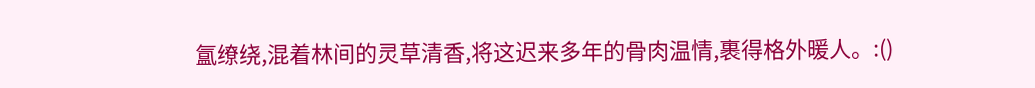氲缭绕,混着林间的灵草清香,将这迟来多年的骨肉温情,裹得格外暖人。:()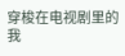穿梭在电视剧里的我